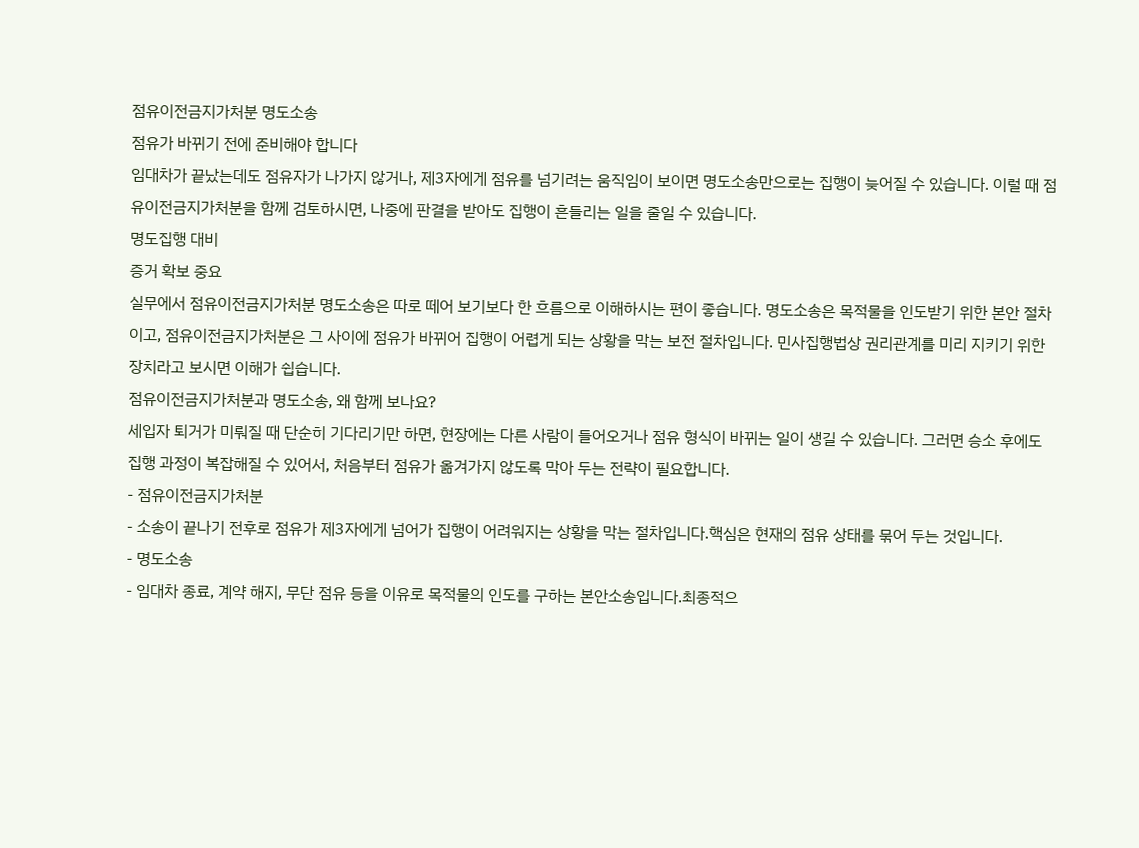점유이전금지가처분 명도소송
점유가 바뀌기 전에 준비해야 합니다
임대차가 끝났는데도 점유자가 나가지 않거나, 제3자에게 점유를 넘기려는 움직임이 보이면 명도소송만으로는 집행이 늦어질 수 있습니다. 이럴 때 점유이전금지가처분을 함께 검토하시면, 나중에 판결을 받아도 집행이 흔들리는 일을 줄일 수 있습니다.
명도집행 대비
증거 확보 중요
실무에서 점유이전금지가처분 명도소송은 따로 떼어 보기보다 한 흐름으로 이해하시는 편이 좋습니다. 명도소송은 목적물을 인도받기 위한 본안 절차이고, 점유이전금지가처분은 그 사이에 점유가 바뀌어 집행이 어렵게 되는 상황을 막는 보전 절차입니다. 민사집행법상 권리관계를 미리 지키기 위한 장치라고 보시면 이해가 쉽습니다.
점유이전금지가처분과 명도소송, 왜 함께 보나요?
세입자 퇴거가 미뤄질 때 단순히 기다리기만 하면, 현장에는 다른 사람이 들어오거나 점유 형식이 바뀌는 일이 생길 수 있습니다. 그러면 승소 후에도 집행 과정이 복잡해질 수 있어서, 처음부터 점유가 옮겨가지 않도록 막아 두는 전략이 필요합니다.
- 점유이전금지가처분
- 소송이 끝나기 전후로 점유가 제3자에게 넘어가 집행이 어려워지는 상황을 막는 절차입니다.핵심은 현재의 점유 상태를 묶어 두는 것입니다.
- 명도소송
- 임대차 종료, 계약 해지, 무단 점유 등을 이유로 목적물의 인도를 구하는 본안소송입니다.최종적으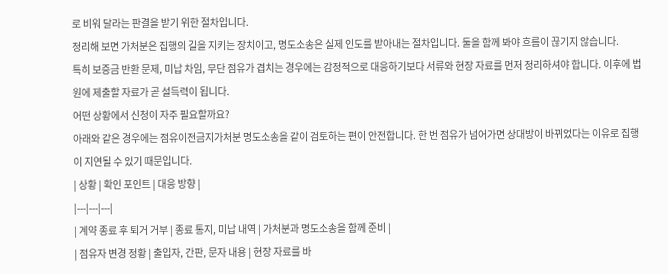로 비워 달라는 판결을 받기 위한 절차입니다.
정리해 보면 가처분은 집행의 길을 지키는 장치이고, 명도소송은 실제 인도를 받아내는 절차입니다. 둘을 함께 봐야 흐름이 끊기지 않습니다.
특히 보증금 반환 문제, 미납 차임, 무단 점유가 겹치는 경우에는 감정적으로 대응하기보다 서류와 현장 자료를 먼저 정리하셔야 합니다. 이후에 법원에 제출할 자료가 곧 설득력이 됩니다.
어떤 상황에서 신청이 자주 필요할까요?
아래와 같은 경우에는 점유이전금지가처분 명도소송을 같이 검토하는 편이 안전합니다. 한 번 점유가 넘어가면 상대방이 바뀌었다는 이유로 집행이 지연될 수 있기 때문입니다.
| 상황 | 확인 포인트 | 대응 방향 |
|---|---|---|
| 계약 종료 후 퇴거 거부 | 종료 통지, 미납 내역 | 가처분과 명도소송을 함께 준비 |
| 점유자 변경 정황 | 출입자, 간판, 문자 내용 | 현장 자료를 바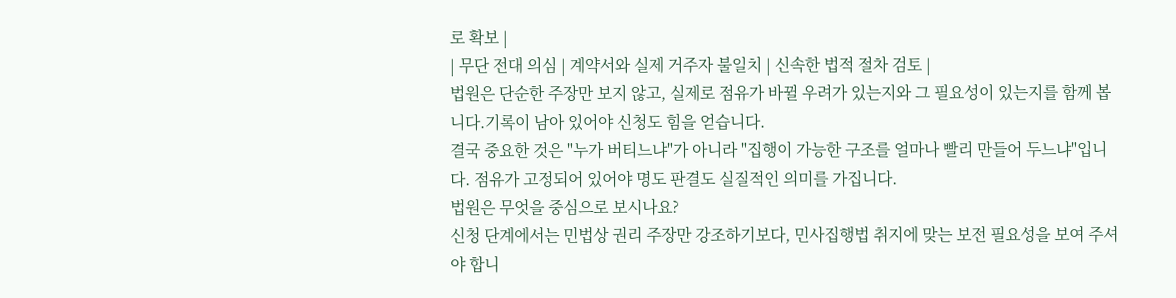로 확보 |
| 무단 전대 의심 | 계약서와 실제 거주자 불일치 | 신속한 법적 절차 검토 |
법원은 단순한 주장만 보지 않고, 실제로 점유가 바뀔 우려가 있는지와 그 필요성이 있는지를 함께 봅니다.기록이 남아 있어야 신청도 힘을 얻습니다.
결국 중요한 것은 "누가 버티느냐"가 아니라 "집행이 가능한 구조를 얼마나 빨리 만들어 두느냐"입니다. 점유가 고정되어 있어야 명도 판결도 실질적인 의미를 가집니다.
법원은 무엇을 중심으로 보시나요?
신청 단계에서는 민법상 권리 주장만 강조하기보다, 민사집행법 취지에 맞는 보전 필요성을 보여 주셔야 합니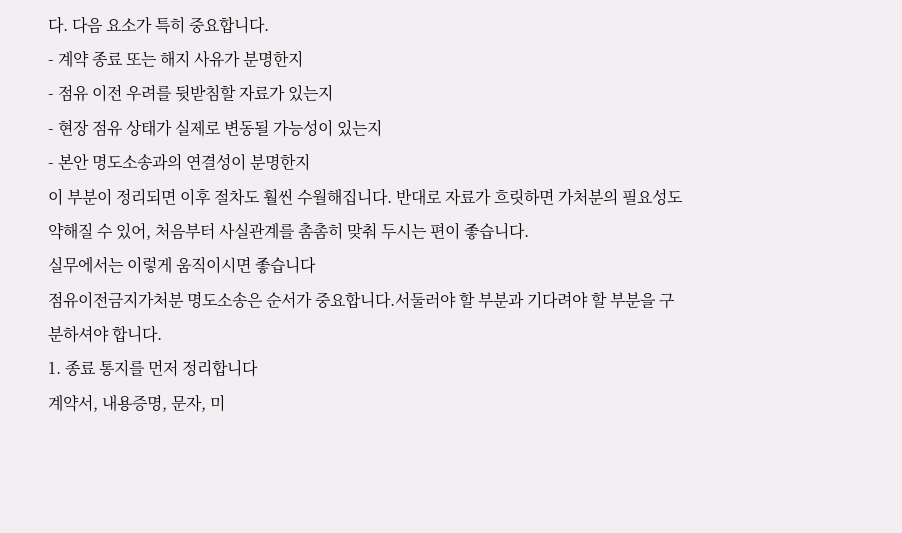다. 다음 요소가 특히 중요합니다.
- 계약 종료 또는 해지 사유가 분명한지
- 점유 이전 우려를 뒷받침할 자료가 있는지
- 현장 점유 상태가 실제로 변동될 가능성이 있는지
- 본안 명도소송과의 연결성이 분명한지
이 부분이 정리되면 이후 절차도 훨씬 수월해집니다. 반대로 자료가 흐릿하면 가처분의 필요성도 약해질 수 있어, 처음부터 사실관계를 촘촘히 맞춰 두시는 편이 좋습니다.
실무에서는 이렇게 움직이시면 좋습니다
점유이전금지가처분 명도소송은 순서가 중요합니다.서둘러야 할 부분과 기다려야 할 부분을 구분하셔야 합니다.
1. 종료 통지를 먼저 정리합니다
계약서, 내용증명, 문자, 미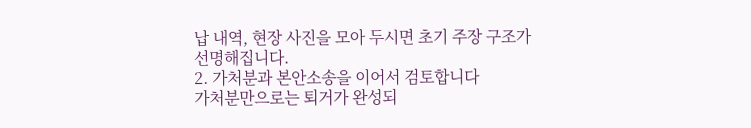납 내역, 현장 사진을 모아 두시면 초기 주장 구조가 선명해집니다.
2. 가처분과 본안소송을 이어서 검토합니다
가처분만으로는 퇴거가 완성되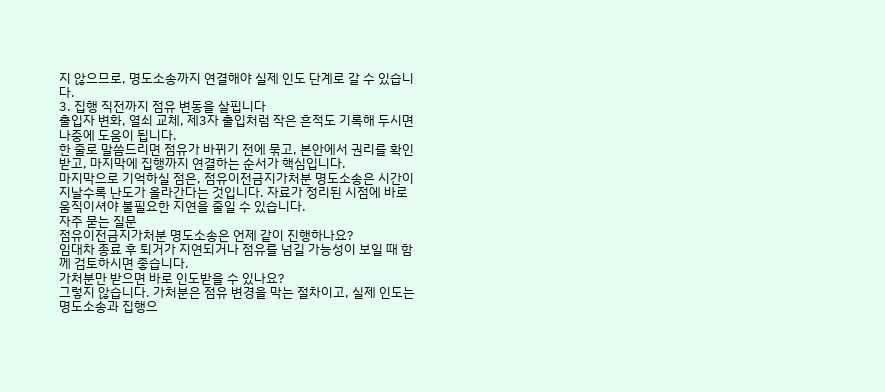지 않으므로, 명도소송까지 연결해야 실제 인도 단계로 갈 수 있습니다.
3. 집행 직전까지 점유 변동을 살핍니다
출입자 변화, 열쇠 교체, 제3자 출입처럼 작은 흔적도 기록해 두시면 나중에 도움이 됩니다.
한 줄로 말씀드리면 점유가 바뀌기 전에 묶고, 본안에서 권리를 확인받고, 마지막에 집행까지 연결하는 순서가 핵심입니다.
마지막으로 기억하실 점은, 점유이전금지가처분 명도소송은 시간이 지날수록 난도가 올라간다는 것입니다. 자료가 정리된 시점에 바로 움직이셔야 불필요한 지연을 줄일 수 있습니다.
자주 묻는 질문
점유이전금지가처분 명도소송은 언제 같이 진행하나요?
임대차 종료 후 퇴거가 지연되거나 점유를 넘길 가능성이 보일 때 함께 검토하시면 좋습니다.
가처분만 받으면 바로 인도받을 수 있나요?
그렇지 않습니다. 가처분은 점유 변경을 막는 절차이고, 실제 인도는 명도소송과 집행으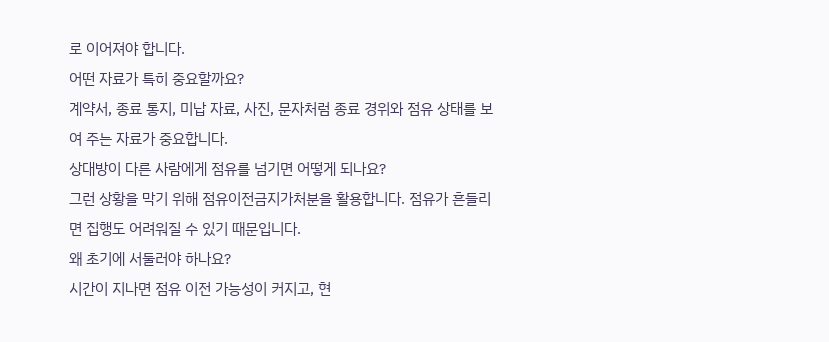로 이어져야 합니다.
어떤 자료가 특히 중요할까요?
계약서, 종료 통지, 미납 자료, 사진, 문자처럼 종료 경위와 점유 상태를 보여 주는 자료가 중요합니다.
상대방이 다른 사람에게 점유를 넘기면 어떻게 되나요?
그런 상황을 막기 위해 점유이전금지가처분을 활용합니다. 점유가 흔들리면 집행도 어려워질 수 있기 때문입니다.
왜 초기에 서둘러야 하나요?
시간이 지나면 점유 이전 가능성이 커지고, 현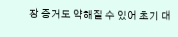장 증거도 약해질 수 있어 초기 대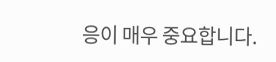응이 매우 중요합니다.